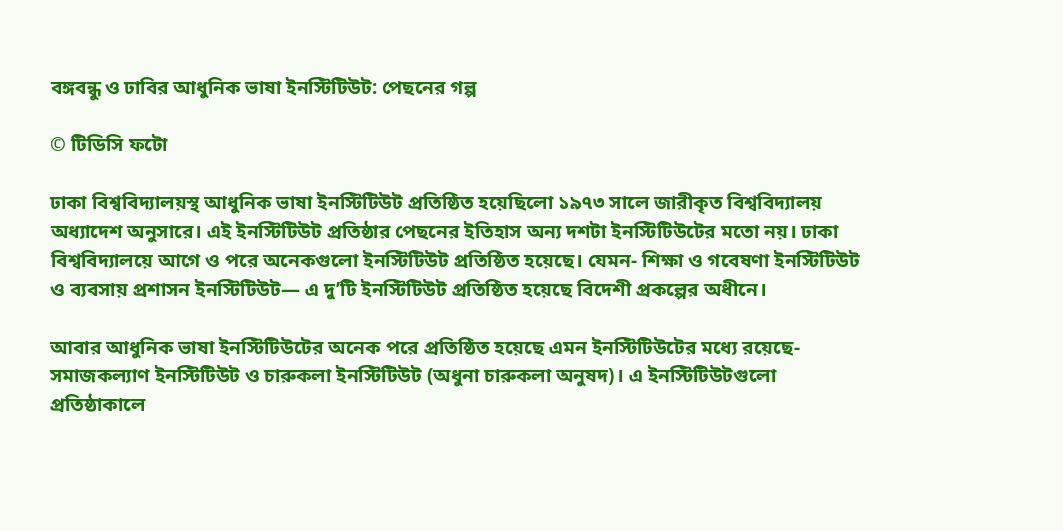বঙ্গবন্ধু ও ঢাবির আধুনিক ভাষা ইনস্টিটিউট: পেছনের গল্প

© টিডিসি ফটো

ঢাকা বিশ্ববিদ্যালয়স্থ আধুনিক ভাষা ইনস্টিটিউট প্রতিষ্ঠিত হয়েছিলো ১৯৭৩ সালে জারীকৃত বিশ্ববিদ্যালয় অধ্যাদেশ অনুসারে। এই ইনস্টিটিউট প্রতিষ্ঠার পেছনের ইতিহাস অন্য দশটা ইনস্টিটিউটের মতো নয়। ঢাকা বিশ্ববিদ্যালয়ে আগে ও পরে অনেকগুলো ইনস্টিটিউট প্রতিষ্ঠিত হয়েছে। যেমন- শিক্ষা ও গবেষণা ইনস্টিটিউট ও ব্যবসায় প্রশাসন ইনস্টিটিউট— এ দু’টি ইনস্টিটিউট প্রতিষ্ঠিত হয়েছে বিদেশী প্রকল্পের অধীনে।

আবার আধুনিক ভাষা ইনস্টিটিউটের অনেক পরে প্রতিষ্ঠিত হয়েছে এমন ইনস্টিটিউটের মধ্যে রয়েছে- সমাজকল্যাণ ইনস্টিটিউট ও চারুকলা ইনস্টিটিউট (অধুনা চারুকলা অনুষদ)। এ ইনস্টিটিউটগুলো প্রতিষ্ঠাকালে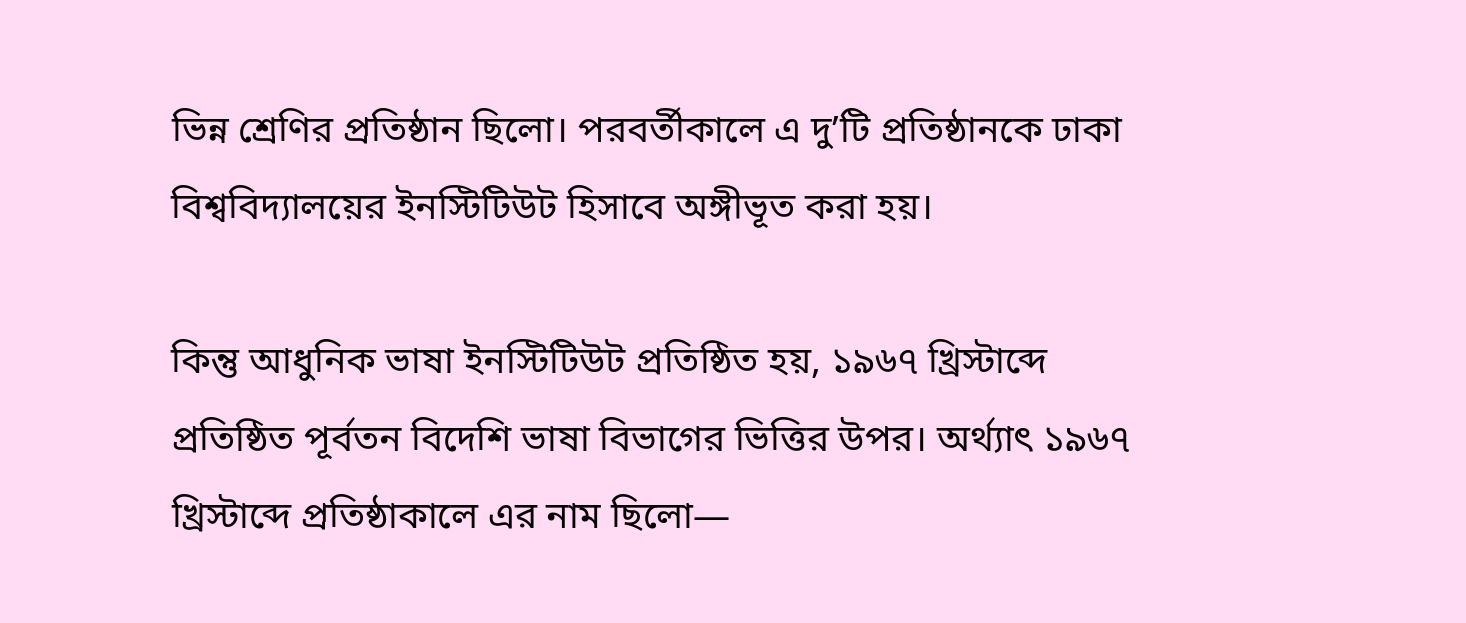ভিন্ন শ্রেণির প্রতিষ্ঠান ছিলো। পরবর্তীকালে এ দু‌’টি প্রতিষ্ঠানকে ঢাকা বিশ্ববিদ্যালয়ের ইনস্টিটিউট হিসাবে অঙ্গীভূত করা হয়।

কিন্তু আধুনিক ভাষা ইনস্টিটিউট প্রতিষ্ঠিত হয়, ১৯৬৭ খ্রিস্টাব্দে প্রতিষ্ঠিত পূর্বতন বিদেশি ভাষা বিভাগের ভিত্তির উপর। অর্থ্যাৎ ১৯৬৭ খ্রিস্টাব্দে প্রতিষ্ঠাকালে এর নাম ছিলো—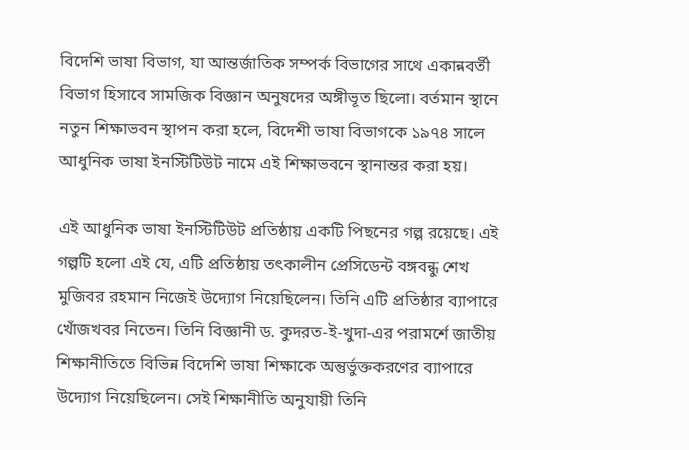বিদেশি ভাষা বিভাগ, যা আন্তর্জাতিক সম্পর্ক বিভাগের সাথে একান্নবর্তী বিভাগ হিসাবে সামজিক বিজ্ঞান অনুষদের অঙ্গীভূত ছিলো। বর্তমান স্থানে নতুন শিক্ষাভবন স্থাপন করা হলে, বিদেশী ভাষা বিভাগকে ১৯৭৪ সালে আধুনিক ভাষা ইনস্টিটিউট নামে এই শিক্ষাভবনে স্থানান্তর করা হয়।

এই আধুনিক ভাষা ইনস্টিটিউট প্রতিষ্ঠায় একটি পিছনের গল্প রয়েছে। এই গল্পটি হলো এই যে, এটি প্রতিষ্ঠায় তৎকালীন প্রেসিডেন্ট বঙ্গবন্ধু শেখ মুজিবর রহমান নিজেই উদ্যোগ নিয়েছিলেন। তিনি এটি প্রতিষ্ঠার ব্যাপারে খোঁজখবর নিতেন। তিনি বিজ্ঞানী ড. কুদরত-ই-খুদা-এর পরামর্শে জাতীয় শিক্ষানীতিতে বিভিন্ন বিদেশি ভাষা শিক্ষাকে অন্তুর্ভুক্তকরণের ব্যাপারে উদ্যোগ নিয়েছিলেন। সেই শিক্ষানীতি অনুযায়ী তিনি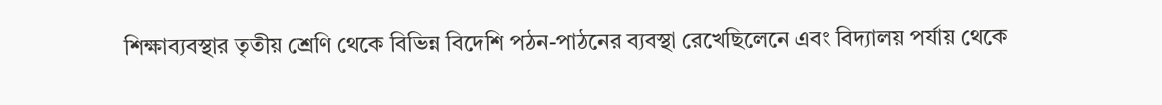শিক্ষাব্যবস্থার তৃতীয় শ্রেণি থেকে বিভিন্ন বিদেশি পঠন-পাঠনের ব্যবস্থা রেখেছিলেনে এবং বিদ্যালয় পর্যায় থেকে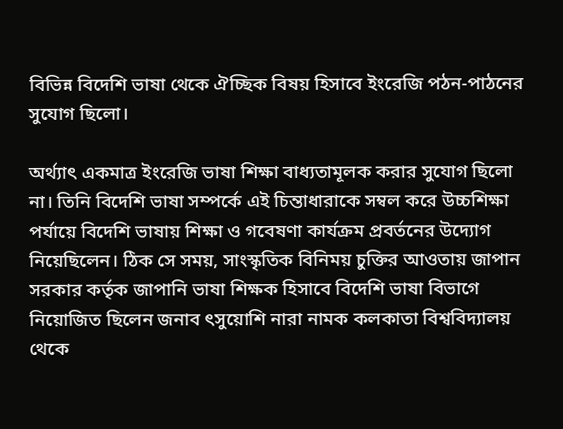বিভিন্ন বিদেশি ভাষা থেকে ঐচ্ছিক বিষয় হিসাবে ইংরেজি পঠন-পাঠনের সুযোগ ছিলো।

অর্থ্যাৎ একমাত্র ইংরেজি ভাষা শিক্ষা বাধ্যতামূলক করার সুযোগ ছিলো না। তিনি বিদেশি ভাষা সম্পর্কে এই চিন্তাধারাকে সম্বল করে উচ্চশিক্ষা পর্যায়ে বিদেশি ভাষায় শিক্ষা ও গবেষণা কার্যক্রম প্রবর্তনের উদ্যোগ নিয়েছিলেন। ঠিক সে সময়, সাংস্কৃতিক বিনিময় চুক্তির আওতায় জাপান সরকার কর্তৃক জাপানি ভাষা শিক্ষক হিসাবে বিদেশি ভাষা বিভাগে নিয়োজিত ছিলেন জনাব ৎসুয়োশি নারা নামক কলকাতা বিশ্ববিদ্যালয় থেকে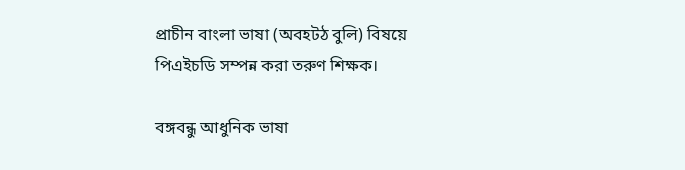প্রাচীন বাংলা ভাষা (অবহটঠ বুলি) বিষয়ে পিএইচডি সম্পন্ন করা তরুণ শিক্ষক।

বঙ্গবন্ধু আধুনিক ভাষা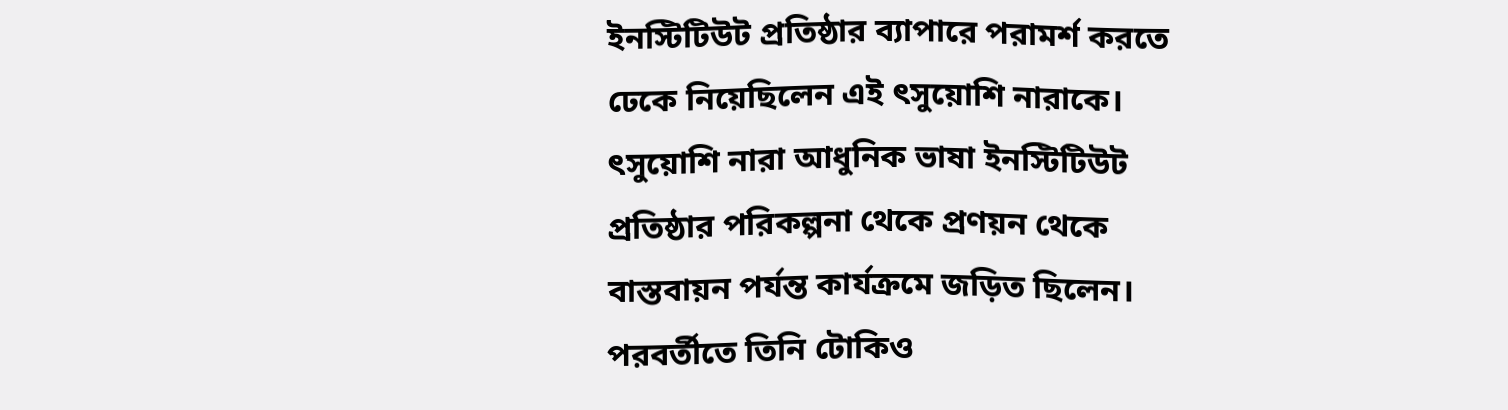ইনস্টিটিউট প্রতিষ্ঠার ব্যাপারে পরামর্শ করতে ঢেকে নিয়েছিলেন এই ৎসুয়োশি নারাকে। ৎসুয়োশি নারা আধুনিক ভাষা ইনস্টিটিউট প্রতিষ্ঠার পরিকল্পনা থেকে প্রণয়ন থেকে বাস্তবায়ন পর্যন্ত কার্যক্রমে জড়িত ছিলেন। পরবর্তীতে তিনি টোকিও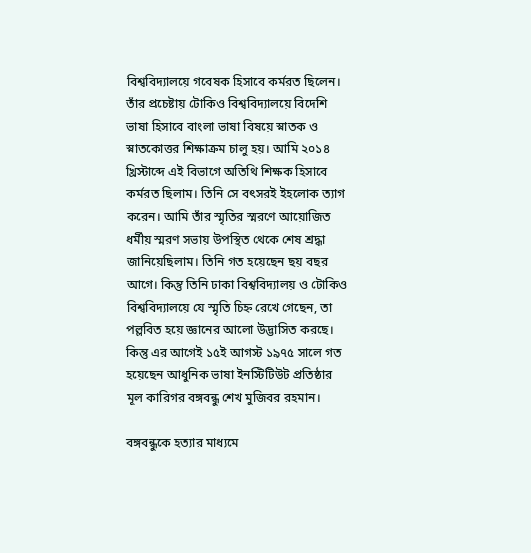বিশ্ববিদ্যালয়ে গবেষক হিসাবে কর্মরত ছিলেন। তাঁর প্রচেষ্টায় টোকিও বিশ্ববিদ্যালয়ে বিদেশি ভাষা হিসাবে বাংলা ভাষা বিষয়ে স্নাতক ও স্নাতকোত্তর শিক্ষাক্রম চালু হয়। আমি ২০১৪ খ্রিস্টাব্দে এই বিভাগে অতিথি শিক্ষক হিসাবে কর্মরত ছিলাম। তিনি সে বৎসরই ইহলোক ত্যাগ করেন। আমি তাঁর স্মৃতির স্মরণে আয়োজিত ধর্মীয় স্মরণ সভায় উপস্থিত থেকে শেষ শ্রদ্ধা জানিয়েছিলাম। তিনি গত হয়েছেন ছয় বছর আগে। কিন্তু তিনি ঢাকা বিশ্ববিদ্যালয় ও টোকিও বিশ্ববিদ্যালয়ে যে স্মৃতি চিহ্ন রেখে গেছেন, তা পল্লবিত হয়ে জ্ঞানের আলো উদ্ভাসিত করছে। কিন্তু এর আগেই ১৫ই আগস্ট ১৯৭৫ সালে গত হয়েছেন আধুনিক ভাষা ইনস্টিটিউট প্রতিষ্ঠার মূল কারিগর বঙ্গবন্ধু শেখ মুজিবর রহমান।

বঙ্গবন্ধুকে হত্যার মাধ্যমে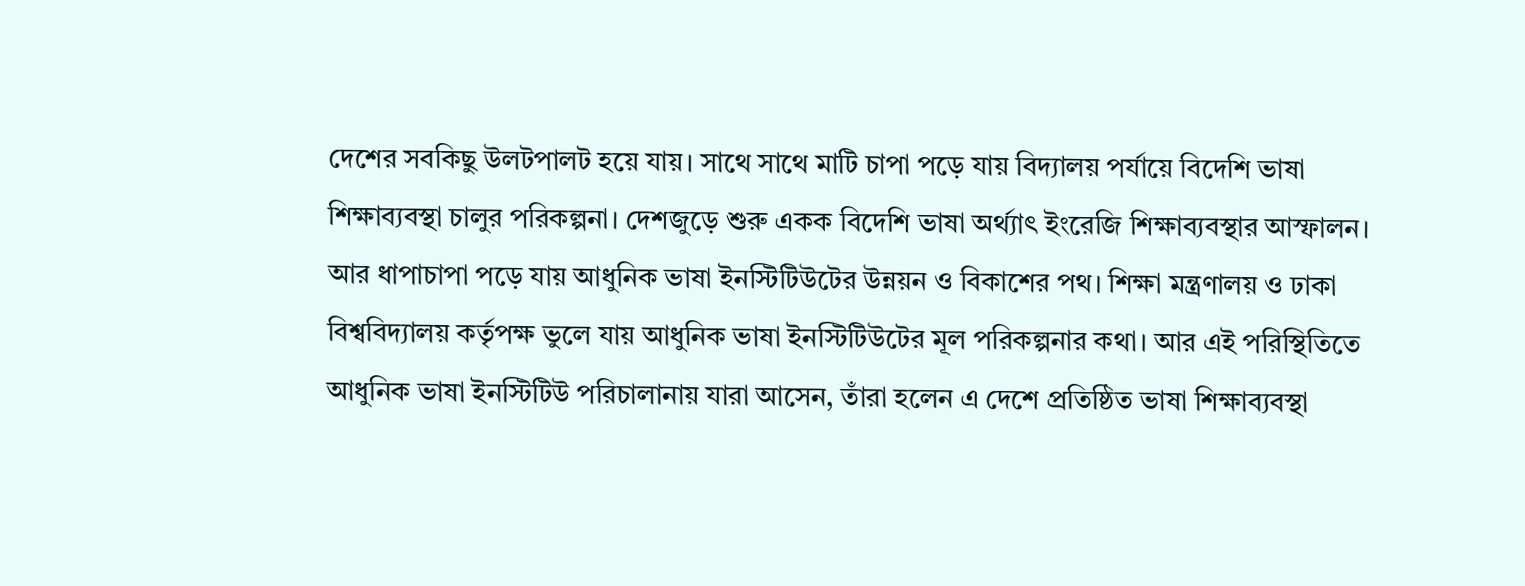দেশের সবকিছু উলটপালট হয়ে যায়। সাথে সাথে মাটি চাপা পড়ে যায় বিদ্যালয় পর্যায়ে বিদেশি ভাষা শিক্ষাব্যবস্থা চালুর পরিকল্পনা। দেশজুড়ে শুরু একক বিদেশি ভাষা অর্থ্যাৎ ইংরেজি শিক্ষাব্যবস্থার আস্ফালন। আর ধাপাচাপা পড়ে যায় আধুনিক ভাষা ইনস্টিটিউটের উন্নয়ন ও বিকাশের পথ। শিক্ষা মন্ত্রণালয় ও ঢাকা বিশ্ববিদ্যালয় কর্তৃপক্ষ ভুলে যায় আধুনিক ভাষা ইনস্টিটিউটের মূল পরিকল্পনার কথা। আর এই পরিস্থিতিতে আধুনিক ভাষা ইনস্টিটিউ পরিচালানায় যারা আসেন, তাঁরা হলেন এ দেশে প্রতিষ্ঠিত ভাষা শিক্ষাব্যবস্থা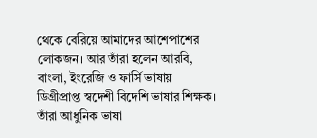থেকে বেরিয়ে আমাদের আশেপাশের লোকজন। আর তাঁরা হলেন আরবি, বাংলা, ইংরেজি ও ফার্সি ভাষায় ডিগ্রীপ্রাপ্ত স্বদেশী বিদেশি ভাষার শিক্ষক। তাঁরা আধুনিক ভাষা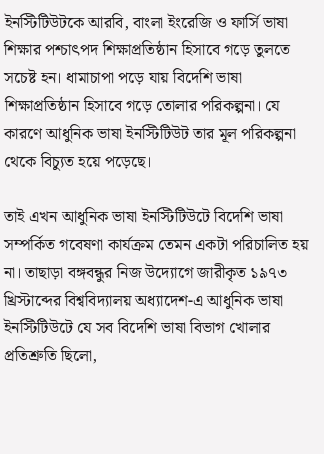ইনস্টিটিউটকে আরবি, বাংলা ইংরেজি ও ফার্সি ভাষা শিক্ষার পশ্চাৎপদ শিক্ষাপ্রতিষ্ঠান হিসাবে গড়ে তুলতে সচেষ্ট হন। ধামাচাপা পড়ে যায় বিদেশি ভাষা শিক্ষাপ্রতিষ্ঠান হিসাবে গড়ে তোলার পরিকল্পনা। যে কারণে আধুনিক ভাষা ইনস্টিটিউট তার মূল পরিকল্পনা থেকে বিচ্যুত হয়ে পড়েছে।

তাই এখন আধুনিক ভাষা ইনস্টিটিউটে বিদেশি ভাষা সম্পর্কিত গবেষণা কার্যক্রম তেমন একটা পরিচালিত হয় না। তাছাড়া বঙ্গবন্ধুর নিজ উদ্যোগে জারীকৃত ১৯৭৩ খ্রিস্টাব্দের বিশ্ববিদ্যালয় অধ্যাদেশ-এ আধুনিক ভাষা ইনস্টিটিউটে যে সব বিদেশি ভাষা বিভাগ খোলার প্রতিশ্রুতি ছিলো,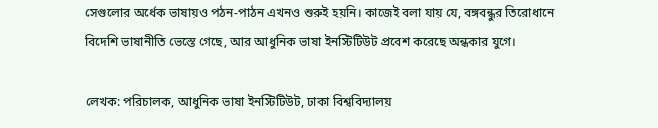সেগুলোর অর্ধেক ভাষায়ও পঠন-পাঠন এখনও শুরুই হয়নি। কাজেই বলা যায় যে, বঙ্গবন্ধুর তিরোধানে বিদেশি ভাষানীতি ভেস্তে গেছে, আর আধুনিক ভাষা ইনস্টিটিউট প্রবেশ করেছে অন্ধকার যুগে।

লেখক: পরিচালক, আধুনিক ভাষা ইনস্টিটিউট, ঢাকা বিশ্ববিদ্যালয়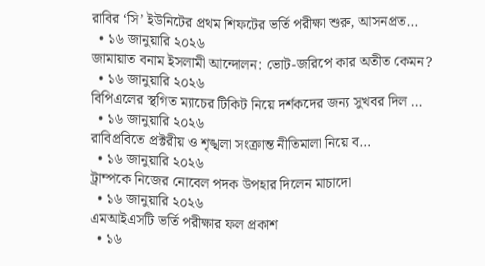রাবির ‘সি’ ইউনিটের প্রথম শিফটের ভর্তি পরীক্ষা শুরু, আসনপ্রত…
  • ১৬ জানুয়ারি ২০২৬
জামায়াত বনাম ইসলামী আন্দোলন: ভোট-জরিপে কার অতীত কেমন?
  • ১৬ জানুয়ারি ২০২৬
বিপিএলের স্থগিত ম্যাচের টিকিট নিয়ে দর্শকদের জন্য সুখবর দিল …
  • ১৬ জানুয়ারি ২০২৬
রাবিপ্রবিতে প্রক্টরীয় ও শৃঙ্খলা সংক্রান্ত নীতিমালা নিয়ে ব…
  • ১৬ জানুয়ারি ২০২৬
ট্রাম্পকে নিজের নোবেল পদক উপহার দিলেন মাচাদো
  • ১৬ জানুয়ারি ২০২৬
এমআইএসটি ভর্তি পরীক্ষার ফল প্রকাশ
  • ১৬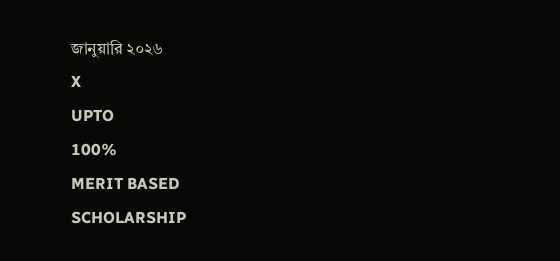জানুয়ারি ২০২৬
X
UPTO
100%
MERIT BASED
SCHOLARSHIP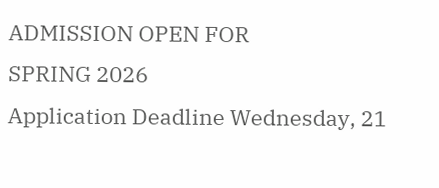ADMISSION OPEN FOR
SPRING 2026
Application Deadline Wednesday, 21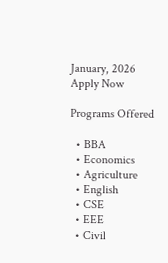January, 2026
Apply Now

Programs Offered

  • BBA
  • Economics
  • Agriculture
  • English
  • CSE
  • EEE
  • Civil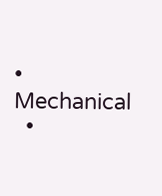• Mechanical
  •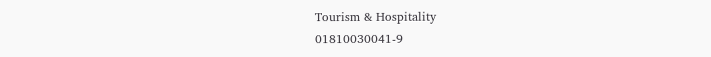Tourism & Hospitality
01810030041-9